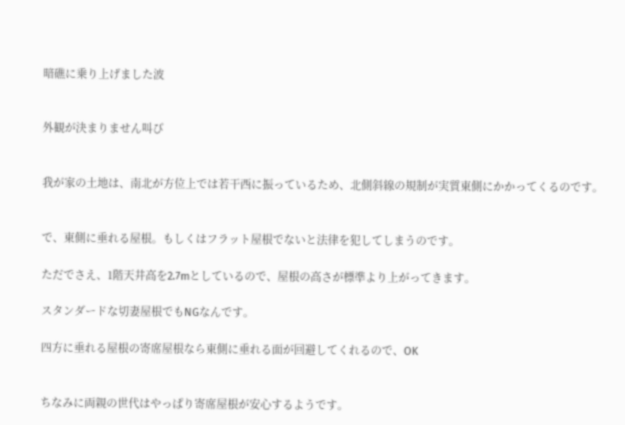暗礁に乗り上げました波


外観が決まりません叫び


我が家の土地は、南北が方位上では若干西に振っているため、北側斜線の規制が実質東側にかかってくるのです。


で、東側に垂れる屋根。もしくはフラット屋根でないと法律を犯してしまうのです。

ただでさえ、1階天井高を2.7mとしているので、屋根の高さが標準より上がってきます。

スタンダードな切妻屋根でもNGなんです。

四方に垂れる屋根の寄席屋根なら東側に垂れる面が回避してくれるので、OK


ちなみに両親の世代はやっぱり寄席屋根が安心するようです。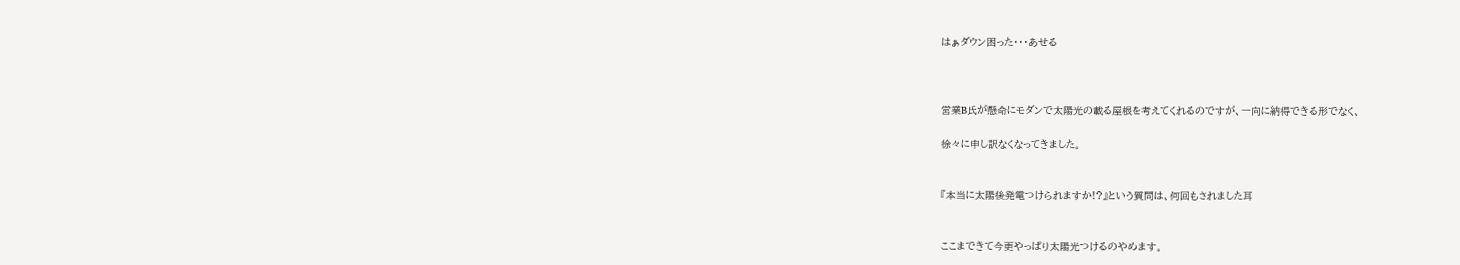はぁダウン困った・・・あせる



営業B氏が懸命にモダンで太陽光の載る屋根を考えてくれるのですが、一向に納得できる形でなく、

徐々に申し訳なくなってきました。


『本当に太陽後発電つけられますか!?』という質問は、何回もされました耳


ここまできて今更やっぱり太陽光つけるのやめます。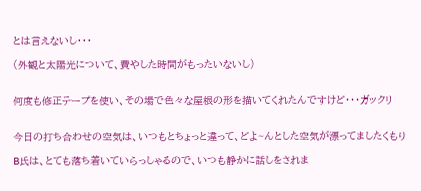とは言えないし・・・

(外観と太陽光について、費やした時間がもったいないし)


何度も修正テープを使い、その場で色々な屋根の形を描いてくれたんですけど・・・ガックリ


今日の打ち合わせの空気は、いつもとちょっと違って、どよ~んとした空気が漂ってましたくもり

B氏は、とても落ち着いていらっしゃるので、いつも静かに話しをされま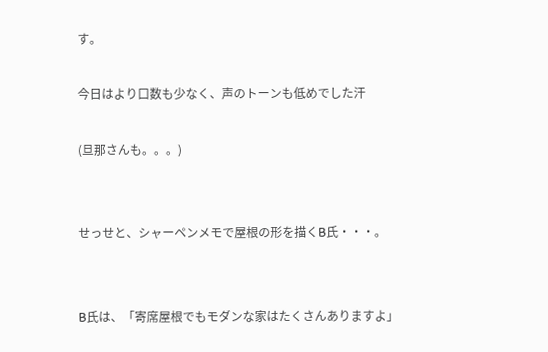す。

今日はより口数も少なく、声のトーンも低めでした汗

(旦那さんも。。。)


せっせと、シャーペンメモで屋根の形を描くB氏・・・。


B氏は、「寄席屋根でもモダンな家はたくさんありますよ」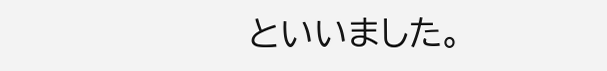といいました。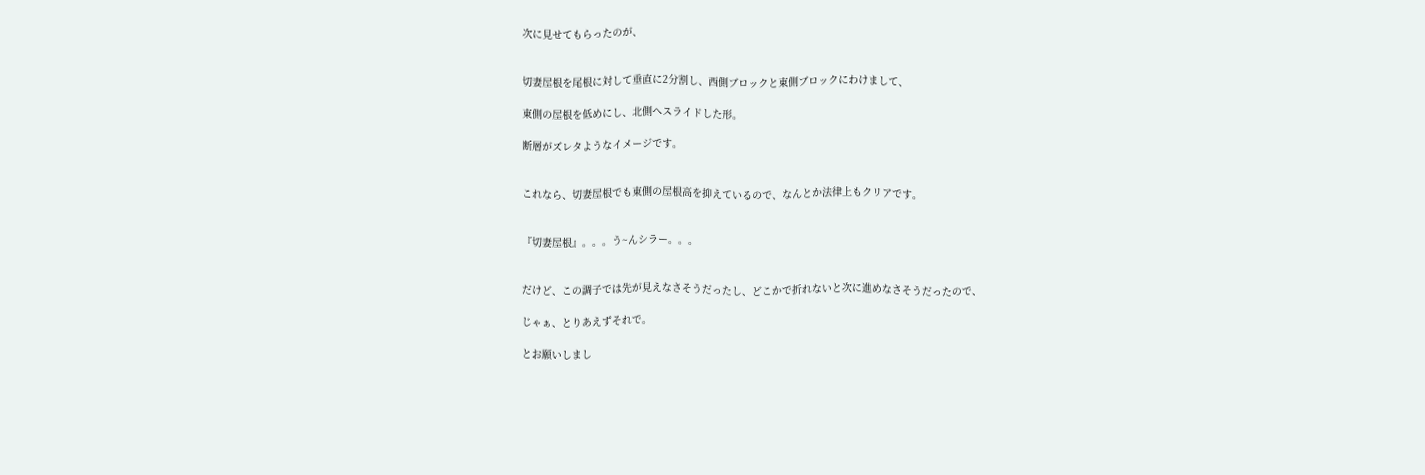次に見せてもらったのが、


切妻屋根を尾根に対して垂直に2分割し、西側ブロックと東側ブロックにわけまして、

東側の屋根を低めにし、北側へスライドした形。

断層がズレタようなイメージです。


これなら、切妻屋根でも東側の屋根高を抑えているので、なんとか法律上もクリアです。


『切妻屋根』。。。う~んシラー。。。


だけど、この調子では先が見えなさそうだったし、どこかで折れないと次に進めなさそうだったので、

じゃぁ、とりあえずそれで。

とお願いしまし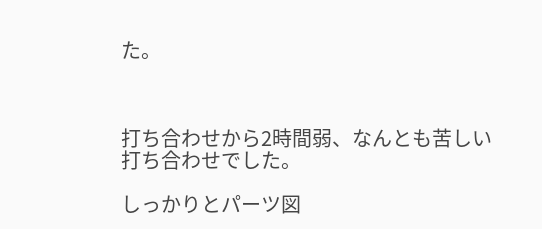た。



打ち合わせから2時間弱、なんとも苦しい打ち合わせでした。

しっかりとパーツ図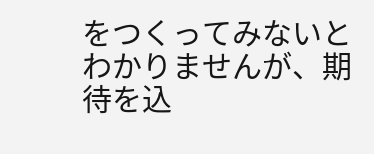をつくってみないとわかりませんが、期待を込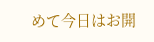めて今日はお開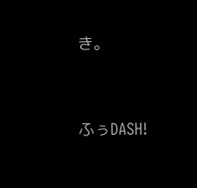き。


ふぅDASH!